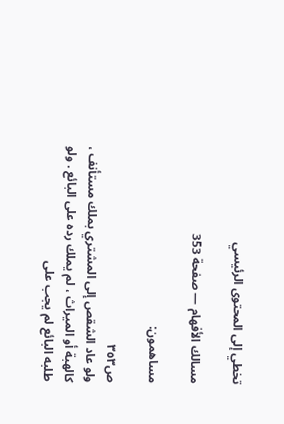تخطي إلى المحتوى الرئيسي

مسالك الأفهام — صفحة 353

مساهمون:

ص٣٥٣
ولو عاد الشقص إلى المشتري بملك مستأنف ، كالهبة أو الميراث ، لم يملك رده على البائع . ولو طلبه البائع لم يجب على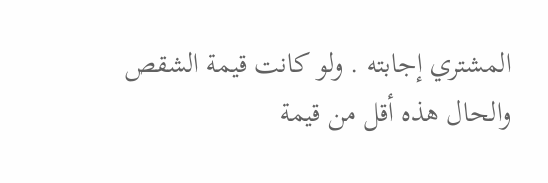المشتري إجابته . ولو كانت قيمة الشقص والحال هذه أقل من قيمة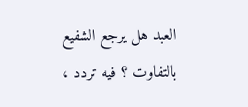العبد هل يرجع الشفيع بالتفاوت ؟ فيه تردد ،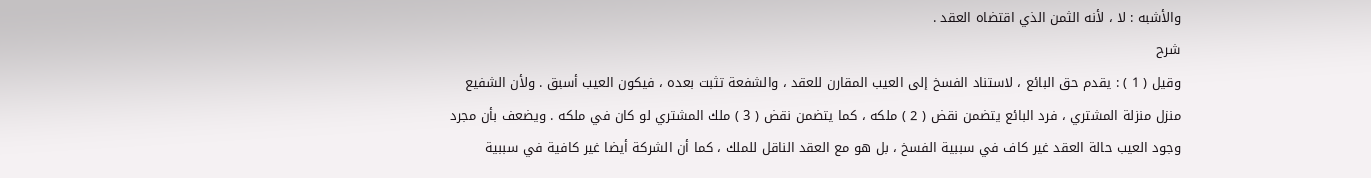والأشبه : لا ، لأنه الثمن الذي اقتضاه العقد .
شرح
وقيل ( 1 ) : يقدم حق البائع ، لاستناد الفسخ إلى العيب المقارن للعقد ، والشفعة تثبت بعده ، فيكون العيب أسبق . ولأن الشفيع منزل منزلة المشتري ، فرد البائع يتضمن نقض ( 2 ) ملكه ، كما يتضمن نقض ( 3 ) ملك المشتري لو كان في ملكه . ويضعف بأن مجرد وجود العيب حالة العقد غير كاف في سببية الفسخ ، بل هو مع العقد الناقل للملك ، كما أن الشركة أيضا غير كافية في سببية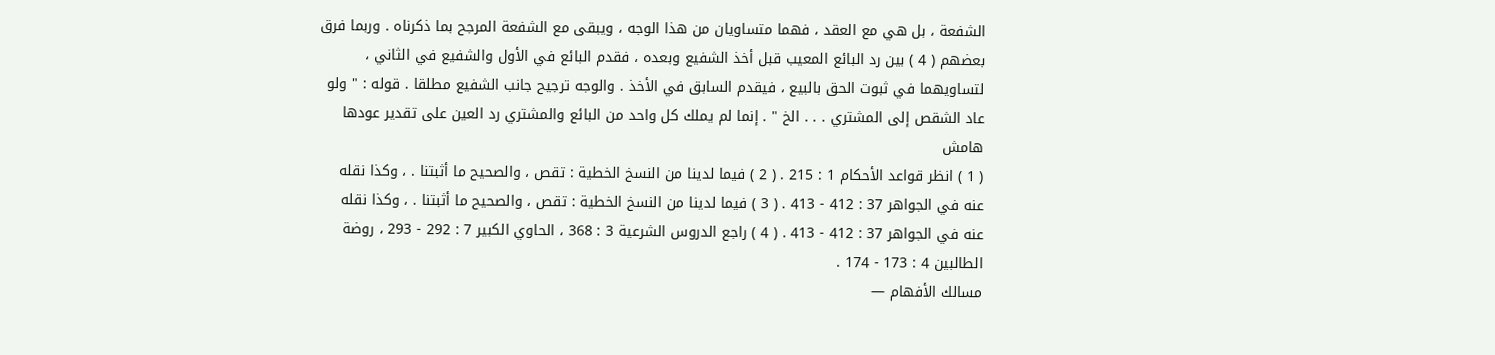الشفعة ، بل هي مع العقد ، فهما متساويان من هذا الوجه ، ويبقى مع الشفعة المرجح بما ذكرناه . وربما فرق بعضهم ( 4 ) بين رد البائع المعيب قبل أخذ الشفيع وبعده ، فقدم البائع في الأول والشفيع في الثاني ، لتساويهما في ثبوت الحق بالبيع ، فيقدم السابق في الأخذ . والوجه ترجيح جانب الشفيع مطلقا . قوله : " ولو عاد الشقص إلى المشتري . . . الخ " . إنما لم يملك كل واحد من البائع والمشتري رد العين على تقدير عودها
هامش
( 1 ) انظر قواعد الأحكام 1 : 215 . ( 2 ) فيما لدينا من النسخ الخطية : تقص ، والصحيح ما أثبتنا . ، وكذا نقله عنه في الجواهر 37 : 412 - 413 . ( 3 ) فيما لدينا من النسخ الخطية : تقص ، والصحيح ما أثبتنا . ، وكذا نقله عنه في الجواهر 37 : 412 - 413 . ( 4 ) راجع الدروس الشرعية 3 : 368 ، الحاوي الكبير 7 : 292 - 293 ، روضة الطالبين 4 : 173 - 174 .
مسالك الأفهام —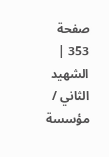صفحة 353 | الشهيد الثاني / مؤسسة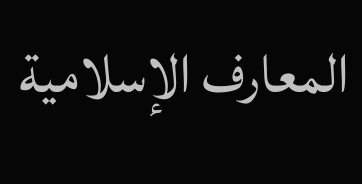المعارف الإسلامية